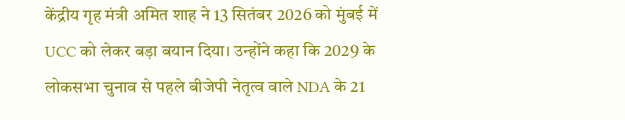केंद्रीय गृह मंत्री अमित शाह ने 13 सितंबर 2026 को मुंबई में UCC को लेकर बड़ा बयान दिया। उन्होंने कहा कि 2029 के लोकसभा चुनाव से पहले बीजेपी नेतृत्व वाले NDA के 21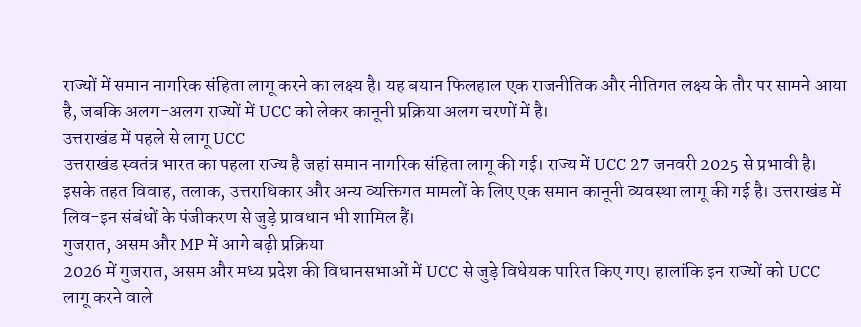राज्यों में समान नागरिक संहिता लागू करने का लक्ष्य है। यह बयान फिलहाल एक राजनीतिक और नीतिगत लक्ष्य के तौर पर सामने आया है, जबकि अलग-अलग राज्यों में UCC को लेकर कानूनी प्रक्रिया अलग चरणों में है।
उत्तराखंड में पहले से लागू UCC
उत्तराखंड स्वतंत्र भारत का पहला राज्य है जहां समान नागरिक संहिता लागू की गई। राज्य में UCC 27 जनवरी 2025 से प्रभावी है। इसके तहत विवाह, तलाक, उत्तराधिकार और अन्य व्यक्तिगत मामलों के लिए एक समान कानूनी व्यवस्था लागू की गई है। उत्तराखंड में लिव-इन संबंधों के पंजीकरण से जुड़े प्रावधान भी शामिल हैं।
गुजरात, असम और MP में आगे बढ़ी प्रक्रिया
2026 में गुजरात, असम और मध्य प्रदेश की विधानसभाओं में UCC से जुड़े विधेयक पारित किए गए। हालांकि इन राज्यों को UCC लागू करने वाले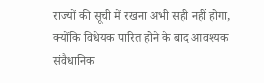राज्यों की सूची में रखना अभी सही नहीं होगा, क्योंकि विधेयक पारित होने के बाद आवश्यक संवैधानिक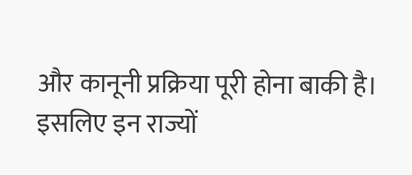और कानूनी प्रक्रिया पूरी होना बाकी है। इसलिए इन राज्यों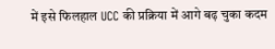में इसे फिलहाल UCC की प्रक्रिया में आगे बढ़ चुका कदम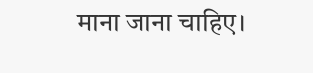माना जाना चाहिए।